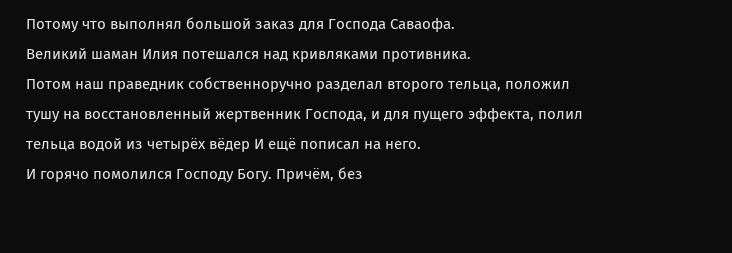Потому что выполнял большой заказ для Господа Саваофа.
Великий шаман Илия потешался над кривляками противника.
Потом наш праведник собственноручно разделал второго тельца, положил тушу на восстановленный жертвенник Господа, и для пущего эффекта, полил тельца водой из четырёх вёдер И ещё пописал на него.
И горячо помолился Господу Богу. Причём, без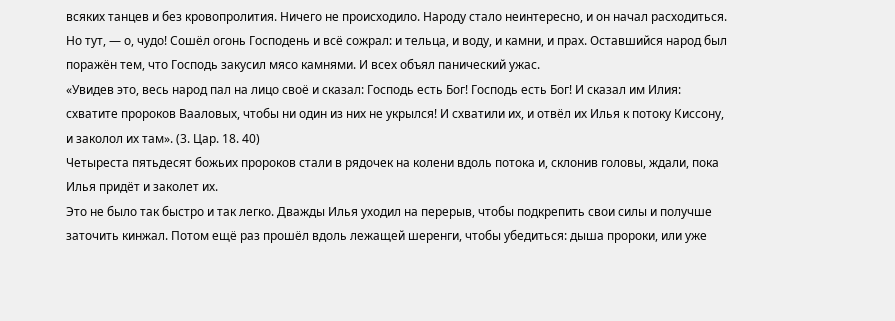всяких танцев и без кровопролития. Ничего не происходило. Народу стало неинтересно, и он начал расходиться.
Но тут, — о, чудо! Сошёл огонь Господень и всё сожрал: и тельца, и воду, и камни, и прах. Оставшийся народ был поражён тем, что Господь закусил мясо камнями. И всех объял панический ужас.
«Увидев это, весь народ пал на лицо своё и сказал: Господь есть Бог! Господь есть Бог! И сказал им Илия: схватите пророков Вааловых, чтобы ни один из них не укрылся! И схватили их, и отвёл их Илья к потоку Киссону, и заколол их там». (3. Цар. 18. 40)
Четыреста пятьдесят божьих пророков стали в рядочек на колени вдоль потока и, склонив головы, ждали, пока Илья придёт и заколет их.
Это не было так быстро и так легко. Дважды Илья уходил на перерыв, чтобы подкрепить свои силы и получше заточить кинжал. Потом ещё раз прошёл вдоль лежащей шеренги, чтобы убедиться: дыша пророки, или уже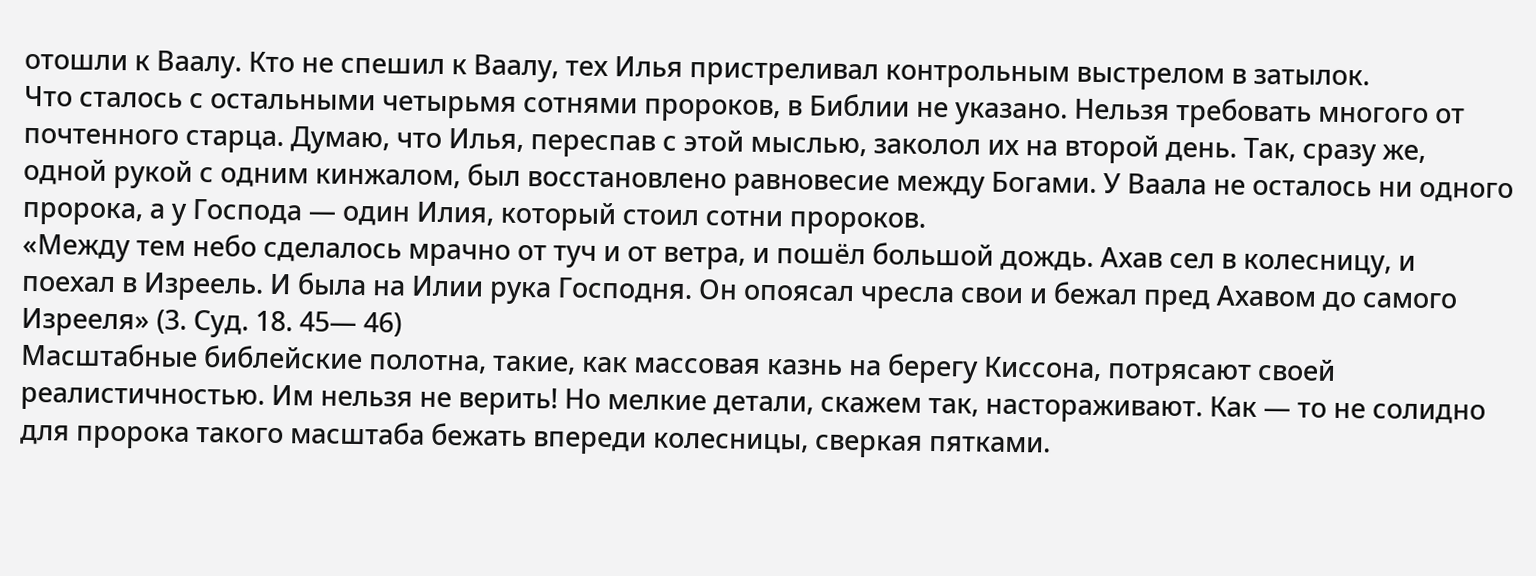отошли к Ваалу. Кто не спешил к Ваалу, тех Илья пристреливал контрольным выстрелом в затылок.
Что сталось с остальными четырьмя сотнями пророков, в Библии не указано. Нельзя требовать многого от почтенного старца. Думаю, что Илья, переспав с этой мыслью, заколол их на второй день. Так, сразу же, одной рукой с одним кинжалом, был восстановлено равновесие между Богами. У Ваала не осталось ни одного пророка, а у Господа — один Илия, который стоил сотни пророков.
«Между тем небо сделалось мрачно от туч и от ветра, и пошёл большой дождь. Ахав сел в колесницу, и поехал в Изреель. И была на Илии рука Господня. Он опоясал чресла свои и бежал пред Ахавом до самого Изрееля» (3. Суд. 18. 45— 46)
Масштабные библейские полотна, такие, как массовая казнь на берегу Киссона, потрясают своей реалистичностью. Им нельзя не верить! Но мелкие детали, скажем так, настораживают. Как — то не солидно для пророка такого масштаба бежать впереди колесницы, сверкая пятками.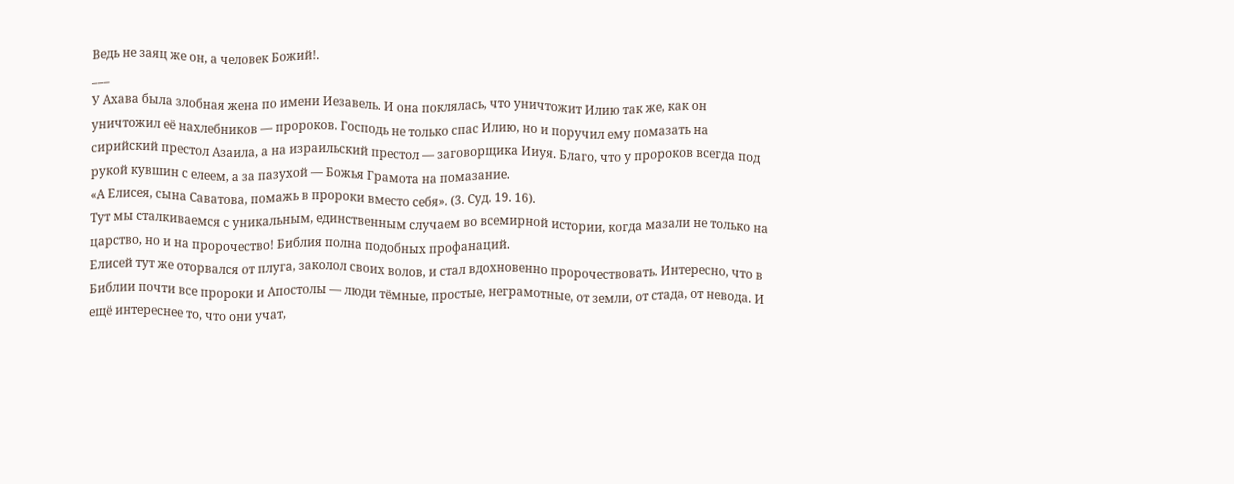Ведь не заяц же он, а человек Божий!.
___
У Ахава была злобная жена по имени Иезавель. И она поклялась, что уничтожит Илию так же, как он уничтожил её нахлебников — пророков. Господь не только спас Илию, но и поручил ему помазать на сирийский престол Азаила, а на израильский престол — заговорщика Ииуя. Благо, что у пророков всегда под рукой кувшин с елеем, а за пазухой — Божья Грамота на помазание.
«А Елисея, сына Саватова, помажь в пророки вместо себя». (3. Суд. 19. 16).
Тут мы сталкиваемся с уникальным, единственным случаем во всемирной истории, когда мазали не только на царство, но и на пророчество! Библия полна подобных профанаций.
Елисей тут же оторвался от плуга, заколол своих волов, и стал вдохновенно пророчествовать. Интересно, что в Библии почти все пророки и Апостолы — люди тёмные, простые, неграмотные, от земли, от стада, от невода. И ещё интереснее то, что они учат,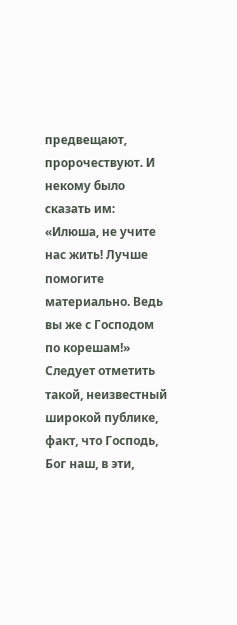предвещают, пророчествуют. И некому было сказать им: «Илюша, не учите нас жить! Лучше помогите материально. Ведь вы же с Господом по корешам!»
Следует отметить такой, неизвестный широкой публике, факт, что Господь, Бог наш, в эти,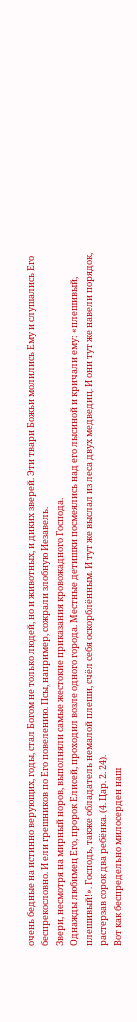очень бедные на истинно верующих, годы, стал Богом не только людей, но и животных, и диких зверей. Эти твари Божьи молились Ему и слушались Его беспрекословно. И ели грешников по Его повелению. Псы, например, сожрали злобную Иезавель.
Звери, несмотря на мирный норов, выполняли самые жестокие приказания кровожадного Господа.
Однажды любимец Его, пророк Елисей, проходил возле одного города. Местные детишки посмеялись над его лысиной и кричали ему: «плешивый, плешивый!». Господь, также обладатель немалой плеши, счёл себя оскорблённым. И тут же выслал из леса двух медведиц. И они тут же навели порядок, растерзав сорок два ребёнка. (4. Цар. 2. 24).
Вот как беспредельно милосерден наш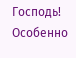Господь! Особенно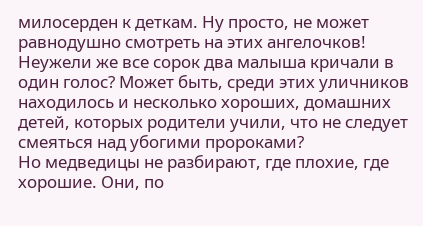милосерден к деткам. Ну просто, не может равнодушно смотреть на этих ангелочков!
Неужели же все сорок два малыша кричали в один голос? Может быть, среди этих уличников находилось и несколько хороших, домашних детей, которых родители учили, что не следует смеяться над убогими пророками?
Но медведицы не разбирают, где плохие, где хорошие. Они, по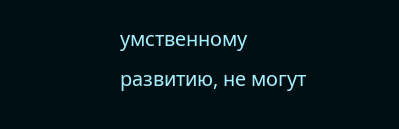умственному развитию, не могут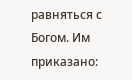равняться с Богом. Им приказано: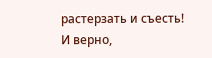растерзать и съесть! И верно,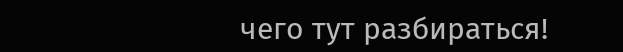чего тут разбираться!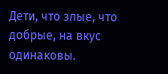Дети, что злые, что добрые, на вкус одинаковы.